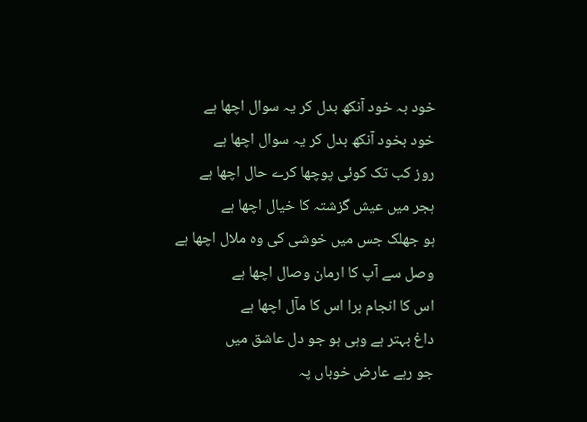خود بہ خود آنکھ بدل کر یہ سوال اچھا ہے
خود بخود آنکھ بدل کر یہ سوال اچھا ہے
روز کب تک کوئی پوچھا کرے حال اچھا ہے
ہجر میں عیش گزشتہ کا خیال اچھا ہے
ہو جھلک جس میں خوشی کی وہ ملال اچھا ہے
وصل سے آپ کا ارمان وصال اچھا ہے
اس کا انجام برا اس کا مآل اچھا ہے
داغ بہتر ہے وہی ہو جو دل عاشق میں
جو رہے عارض خوباں پہ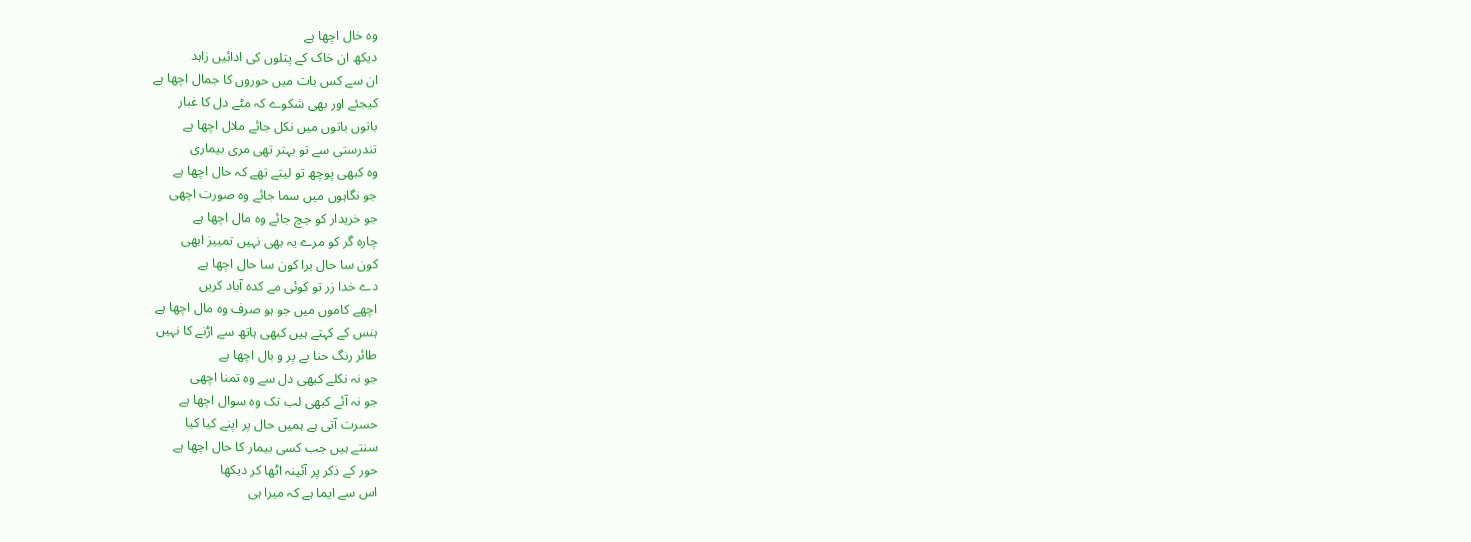وہ خال اچھا ہے
دیکھ ان خاک کے پتلوں کی ادائیں زاہد
ان سے کس بات میں حوروں کا جمال اچھا ہے
کیجئے اور بھی شکوے کہ مٹے دل کا غبار
باتوں باتوں میں نکل جائے ملال اچھا ہے
تندرستی سے تو بہتر تھی مری بیماری
وہ کبھی پوچھ تو لیتے تھے کہ حال اچھا ہے
جو نگاہوں میں سما جائے وہ صورت اچھی
جو خریدار کو جچ جائے وہ مال اچھا ہے
چارہ گر کو مرے یہ بھی نہیں تمییز ابھی
کون سا حال برا کون سا حال اچھا ہے
دے خدا زر تو کوئی مے کدہ آباد کریں
اچھے کاموں میں جو ہو صرف وہ مال اچھا ہے
ہنس کے کہتے ہیں کبھی ہاتھ سے اڑنے کا نہیں
طائر رنگ حنا بے پر و بال اچھا ہے
جو نہ نکلے کبھی دل سے وہ تمنا اچھی
جو نہ آئے کبھی لب تک وہ سوال اچھا ہے
حسرت آتی ہے ہمیں حال پر اپنے کیا کیا
سنتے ہیں جب کسی بیمار کا حال اچھا ہے
حور کے ذکر پر آئینہ اٹھا کر دیکھا
اس سے ایما ہے کہ میرا ہی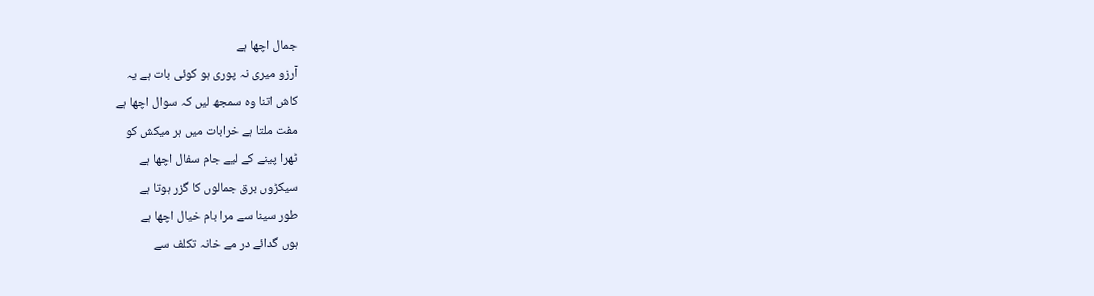جمال اچھا ہے
آرزو میری نہ پوری ہو کوئی بات ہے یہ
کاش اتنا وہ سمجھ لیں کہ سوال اچھا ہے
مفت ملتا ہے خرابات میں ہر میکش کو
ٹھرا پینے کے لیے جام سفال اچھا ہے
سیکڑوں برق جمالوں کا گزر ہوتا ہے
طور سینا سے مرا بام خیال اچھا ہے
ہوں گدائے در مے خانہ تکلف سے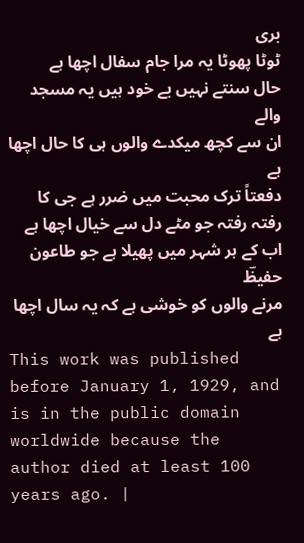بری
ٹوٹا پھوٹا یہ مرا جام سفال اچھا ہے
حال سنتے نہیں بے خود ہیں یہ مسجد والے
ان سے کچھ میکدے والوں ہی کا حال اچھا ہے
دفعتاً ترک محبت میں ضرر ہے جی کا
رفتہ رفتہ جو مٹے دل سے خیال اچھا ہے
اب کے ہر شہر میں پھیلا ہے جو طاعون حفیظؔ
مرنے والوں کو خوشی ہے کہ یہ سال اچھا ہے
This work was published before January 1, 1929, and is in the public domain worldwide because the author died at least 100 years ago. |